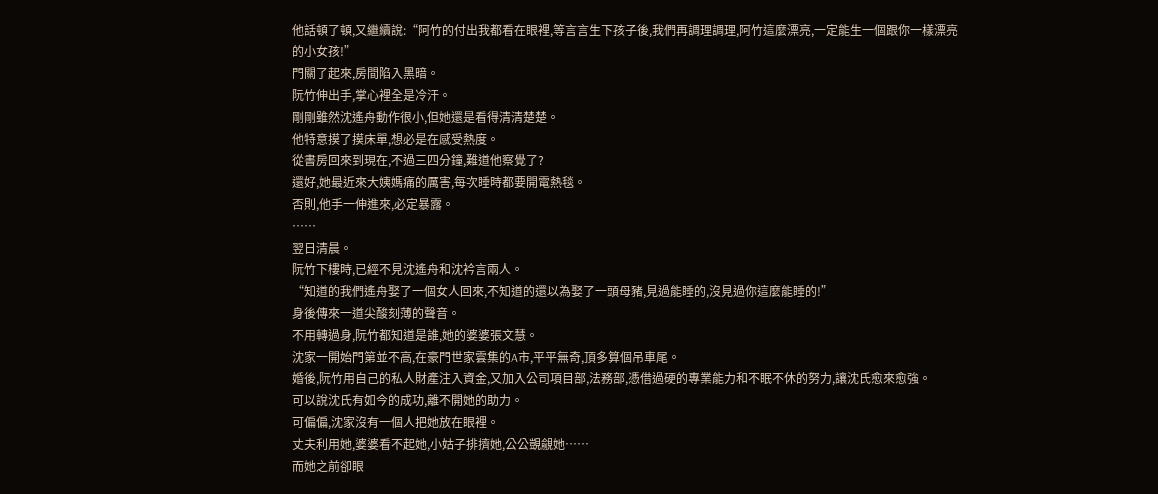他話頓了頓,又繼續說:“阿竹的付出我都看在眼裡,等言言生下孩子後,我們再調理調理,阿竹這麼漂亮,一定能生一個跟你一樣漂亮的小女孩!”
門關了起來,房間陷入黑暗。
阮竹伸出手,掌心裡全是冷汗。
剛剛雖然沈遙舟動作很小,但她還是看得清清楚楚。
他特意摸了摸床單,想必是在感受熱度。
從書房回來到現在,不過三四分鐘,難道他察覺了?
還好,她最近來大姨媽痛的厲害,每次睡時都要開電熱毯。
否則,他手一伸進來,必定暴露。
……
翌日清晨。
阮竹下樓時,已經不見沈遙舟和沈衿言兩人。
“知道的我們遙舟娶了一個女人回來,不知道的還以為娶了一頭母豬,見過能睡的,沒見過你這麼能睡的!”
身後傳來一道尖酸刻薄的聲音。
不用轉過身,阮竹都知道是誰,她的婆婆張文慧。
沈家一開始門第並不高,在豪門世家雲集的A市,平平無奇,頂多算個吊車尾。
婚後,阮竹用自己的私人財產注入資金,又加入公司項目部,法務部,憑借過硬的專業能力和不眠不休的努力,讓沈氏愈來愈強。
可以說沈氏有如今的成功,離不開她的助力。
可偏偏,沈家沒有一個人把她放在眼裡。
丈夫利用她,婆婆看不起她,小姑子排擠她,公公覬覦她……
而她之前卻眼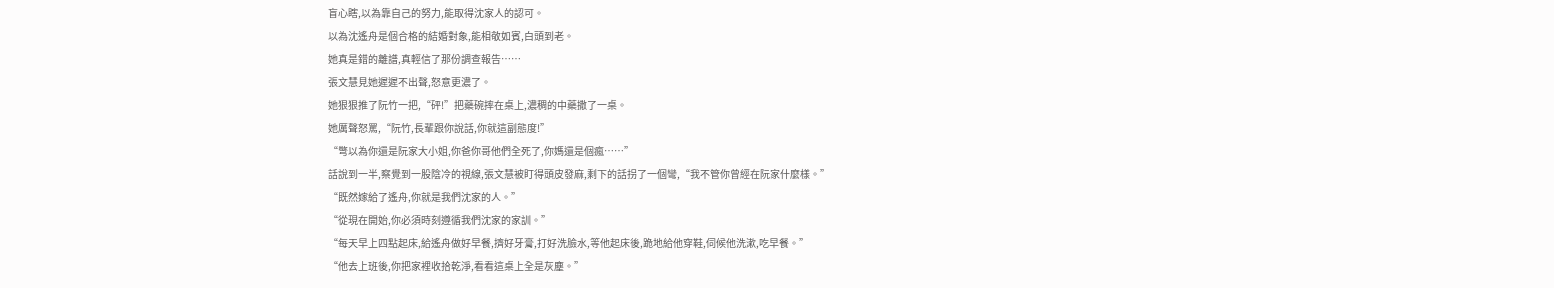盲心瞎,以為靠自己的努力,能取得沈家人的認可。
以為沈遙舟是個合格的結婚對象,能相敬如賓,白頭到老。
她真是錯的離譜,真輕信了那份調查報告……
張文慧見她遲遲不出聲,怒意更濃了。
她狠狠推了阮竹一把,“砰!”把藥碗摔在桌上,濃稠的中藥撒了一桌。
她厲聲怒罵,“阮竹,長輩跟你說話,你就這副態度!”
“彆以為你還是阮家大小姐,你爸你哥他們全死了,你媽還是個瘋……”
話說到一半,察覺到一股陰冷的視線,張文慧被盯得頭皮發麻,剩下的話拐了一個彎,“我不管你曾經在阮家什麼樣。”
“既然嫁給了遙舟,你就是我們沈家的人。”
“從現在開始,你必須時刻遵循我們沈家的家訓。”
“每天早上四點起床,給遙舟做好早餐,擠好牙膏,打好洗臉水,等他起床後,跪地給他穿鞋,伺候他洗漱,吃早餐。”
“他去上班後,你把家裡收拾乾淨,看看這桌上全是灰塵。”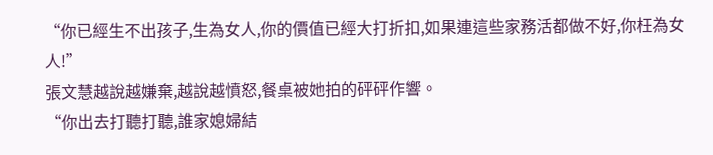“你已經生不出孩子,生為女人,你的價值已經大打折扣,如果連這些家務活都做不好,你枉為女人!”
張文慧越說越嫌棄,越說越憤怒,餐桌被她拍的砰砰作響。
“你出去打聽打聽,誰家媳婦結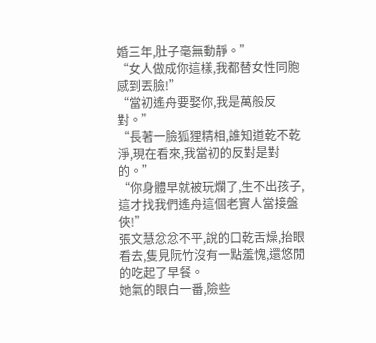婚三年,肚子毫無動靜。”
“女人做成你這樣,我都替女性同胞感到丟臉!”
“當初遙舟要娶你,我是萬般反對。”
“長著一臉狐狸精相,誰知道乾不乾淨,現在看來,我當初的反對是對的。”
“你身體早就被玩爛了,生不出孩子,這才找我們遙舟這個老實人當接盤俠!”
張文慧忿忿不平,說的口乾舌燥,抬眼看去,隻見阮竹沒有一點羞愧,還悠閒的吃起了早餐。
她氣的眼白一番,險些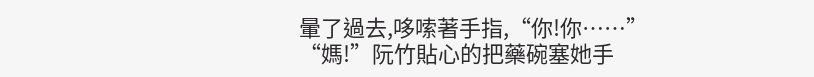暈了過去,哆嗦著手指,“你!你……”
“媽!”阮竹貼心的把藥碗塞她手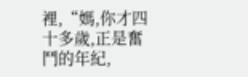裡,“媽,你才四十多歲,正是奮鬥的年紀,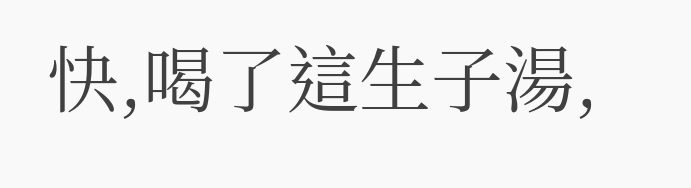快,喝了這生子湯,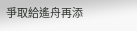爭取給遙舟再添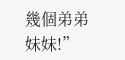幾個弟弟妹妹!”